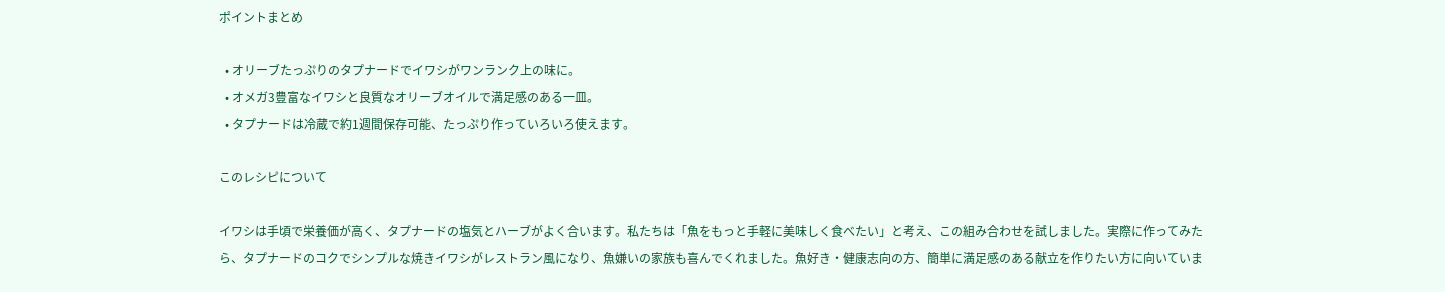ポイントまとめ

  • オリーブたっぷりのタプナードでイワシがワンランク上の味に。
  • オメガ3豊富なイワシと良質なオリーブオイルで満足感のある一皿。
  • タプナードは冷蔵で約1週間保存可能、たっぷり作っていろいろ使えます。

このレシピについて

イワシは手頃で栄養価が高く、タプナードの塩気とハーブがよく合います。私たちは「魚をもっと手軽に美味しく食べたい」と考え、この組み合わせを試しました。実際に作ってみたら、タプナードのコクでシンプルな焼きイワシがレストラン風になり、魚嫌いの家族も喜んでくれました。魚好き・健康志向の方、簡単に満足感のある献立を作りたい方に向いていま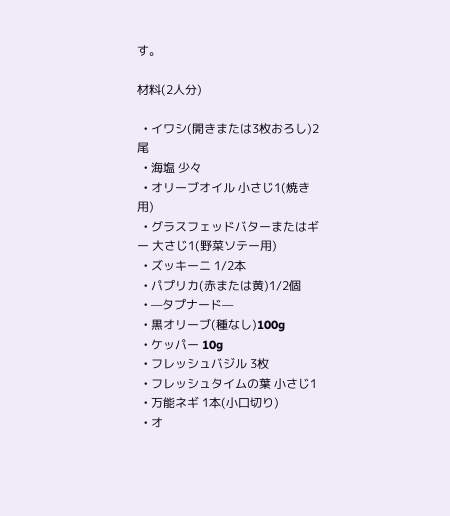す。

材料(2人分)

  • イワシ(開きまたは3枚おろし)2尾
  • 海塩 少々
  • オリーブオイル 小さじ1(焼き用)
  • グラスフェッドバターまたはギー 大さじ1(野菜ソテー用)
  • ズッキーニ 1/2本
  • パプリカ(赤または黄)1/2個
  • —タプナード—
  • 黒オリーブ(種なし)100g
  • ケッパー 10g
  • フレッシュバジル 3枚
  • フレッシュタイムの葉 小さじ1
  • 万能ネギ 1本(小口切り)
  • オ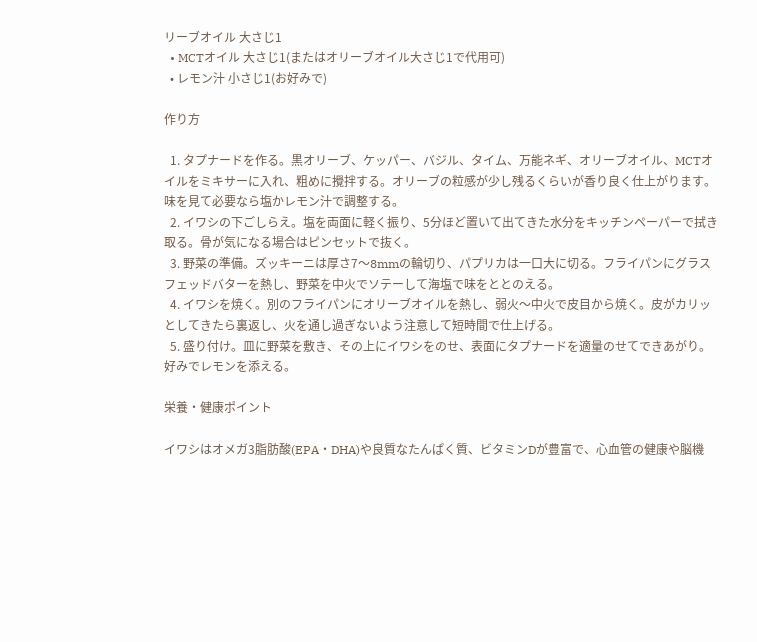リーブオイル 大さじ1
  • MCTオイル 大さじ1(またはオリーブオイル大さじ1で代用可)
  • レモン汁 小さじ1(お好みで)

作り方

  1. タプナードを作る。黒オリーブ、ケッパー、バジル、タイム、万能ネギ、オリーブオイル、MCTオイルをミキサーに入れ、粗めに攪拌する。オリーブの粒感が少し残るくらいが香り良く仕上がります。味を見て必要なら塩かレモン汁で調整する。
  2. イワシの下ごしらえ。塩を両面に軽く振り、5分ほど置いて出てきた水分をキッチンペーパーで拭き取る。骨が気になる場合はピンセットで抜く。
  3. 野菜の準備。ズッキーニは厚さ7〜8mmの輪切り、パプリカは一口大に切る。フライパンにグラスフェッドバターを熱し、野菜を中火でソテーして海塩で味をととのえる。
  4. イワシを焼く。別のフライパンにオリーブオイルを熱し、弱火〜中火で皮目から焼く。皮がカリッとしてきたら裏返し、火を通し過ぎないよう注意して短時間で仕上げる。
  5. 盛り付け。皿に野菜を敷き、その上にイワシをのせ、表面にタプナードを適量のせてできあがり。好みでレモンを添える。

栄養・健康ポイント

イワシはオメガ3脂肪酸(EPA・DHA)や良質なたんぱく質、ビタミンDが豊富で、心血管の健康や脳機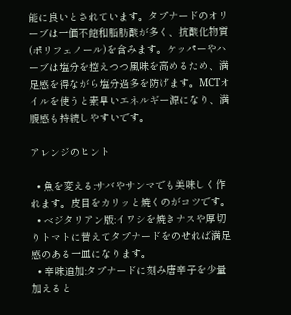能に良いとされています。タプナードのオリーブは一価不飽和脂肪酸が多く、抗酸化物質(ポリフェノール)を含みます。ケッパーやハーブは塩分を控えつつ風味を高めるため、満足感を得ながら塩分過多を防げます。MCTオイルを使うと素早いエネルギー源になり、満腹感も持続しやすいです。

アレンジのヒント

  • 魚を変える:サバやサンマでも美味しく作れます。皮目をカリッと焼くのがコツです。
  • ベジタリアン版:イワシを焼きナスや厚切りトマトに替えてタプナードをのせれば満足感のある一皿になります。
  • 辛味追加:タプナードに刻み唐辛子を少量加えると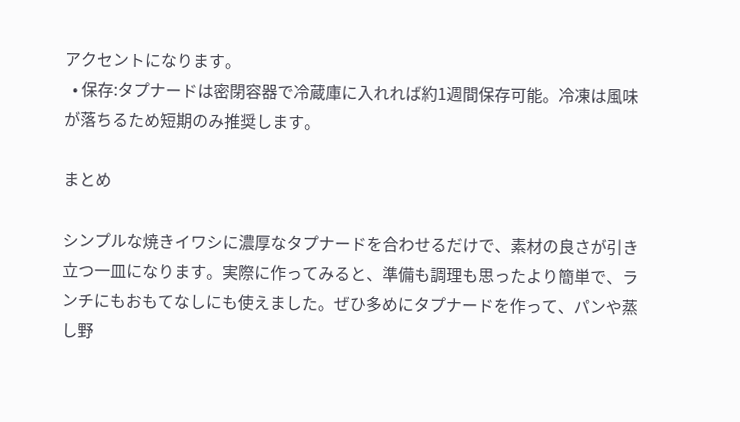アクセントになります。
  • 保存:タプナードは密閉容器で冷蔵庫に入れれば約1週間保存可能。冷凍は風味が落ちるため短期のみ推奨します。

まとめ

シンプルな焼きイワシに濃厚なタプナードを合わせるだけで、素材の良さが引き立つ一皿になります。実際に作ってみると、準備も調理も思ったより簡単で、ランチにもおもてなしにも使えました。ぜひ多めにタプナードを作って、パンや蒸し野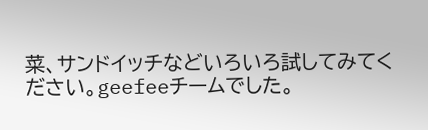菜、サンドイッチなどいろいろ試してみてください。geefeeチームでした。